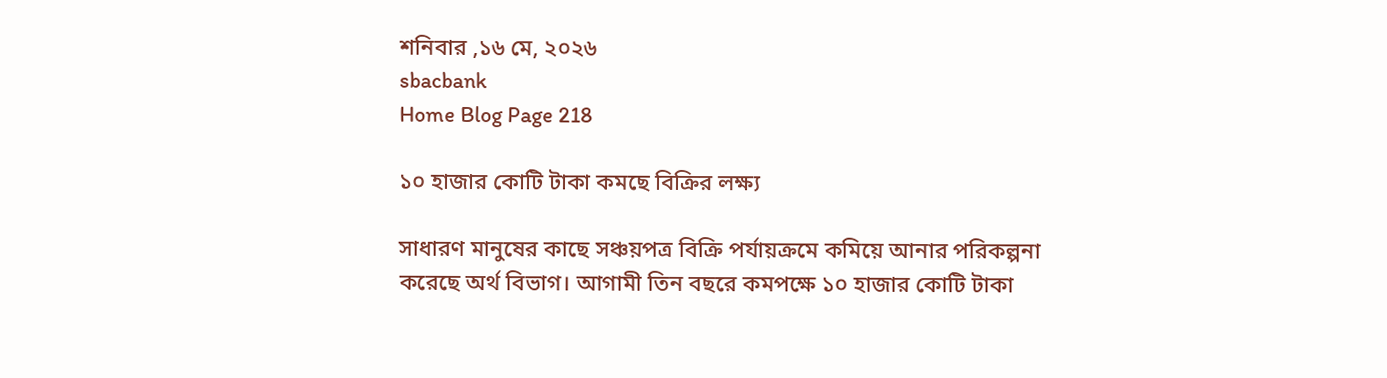শনিবার ,১৬ মে, ২০২৬
sbacbank
Home Blog Page 218

১০ হাজার কোটি টাকা কমছে বিক্রির লক্ষ্য

সাধারণ মানুষের কাছে সঞ্চয়পত্র বিক্রি পর্যায়ক্রমে কমিয়ে আনার পরিকল্পনা করেছে অর্থ বিভাগ। আগামী তিন বছরে কমপক্ষে ১০ হাজার কোটি টাকা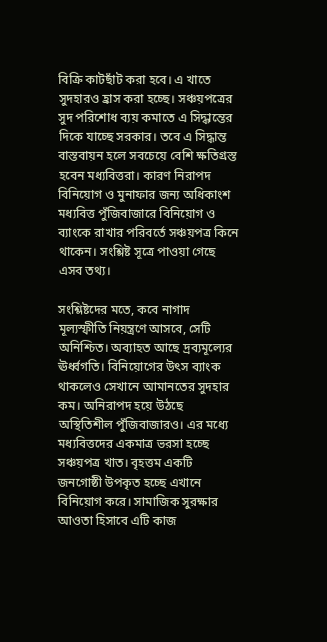বিক্রি কাটছাঁট করা হবে। এ খাতে সুদহারও হ্রাস করা হচ্ছে। সঞ্চয়পত্রের সুদ পরিশোধ ব্যয় কমাতে এ সিদ্ধান্তের দিকে যাচ্ছে সরকার। তবে এ সিদ্ধান্ত বাস্তবায়ন হলে সবচেয়ে বেশি ক্ষতিগ্রস্ত হবেন মধ্যবিত্তরা। কারণ নিরাপদ বিনিয়োগ ও মুনাফার জন্য অধিকাংশ মধ্যবিত্ত পুঁজিবাজারে বিনিয়োগ ও ব্যাংকে রাখার পরিবর্তে সঞ্চয়পত্র কিনে থাকেন। সংশ্লিষ্ট সূত্রে পাওয়া গেছে এসব তথ্য।

সংশ্লিষ্টদের মতে, কবে নাগাদ মূল্যস্ফীতি নিয়ন্ত্রণে আসবে, সেটি অনিশ্চিত। অব্যাহত আছে দ্রব্যমূল্যের ঊর্ধ্বগতি। বিনিয়োগের উৎস ব্যাংক থাকলেও সেখানে আমানতের সুদহার কম। অনিরাপদ হয়ে উঠছে অস্থিতিশীল পুঁজিবাজারও। এর মধ্যে মধ্যবিত্তদের একমাত্র ভরসা হচ্ছে সঞ্চয়পত্র খাত। বৃহত্তম একটি জনগোষ্ঠী উপকৃত হচ্ছে এখানে বিনিয়োগ করে। সামাজিক সুরক্ষার আওতা হিসাবে এটি কাজ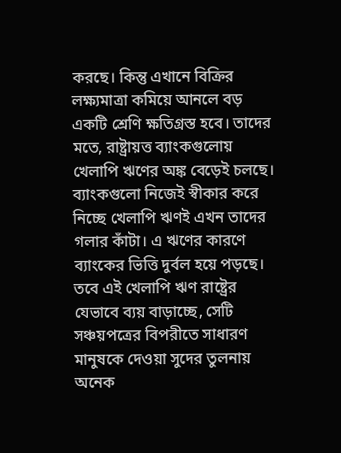করছে। কিন্তু এখানে বিক্রির লক্ষ্যমাত্রা কমিয়ে আনলে বড় একটি শ্রেণি ক্ষতিগ্রস্ত হবে। তাদের মতে, রাষ্ট্রায়ত্ত ব্যাংকগুলোয় খেলাপি ঋণের অঙ্ক বেড়েই চলছে। ব্যাংকগুলো নিজেই স্বীকার করে নিচ্ছে খেলাপি ঋণই এখন তাদের গলার কাঁটা। এ ঋণের কারণে ব্যাংকের ভিত্তি দুর্বল হয়ে পড়ছে। তবে এই খেলাপি ঋণ রাষ্ট্রের যেভাবে ব্যয় বাড়াচ্ছে, সেটি সঞ্চয়পত্রের বিপরীতে সাধারণ মানুষকে দেওয়া সুদের তুলনায় অনেক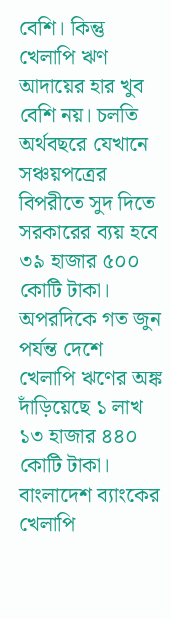বেশি। কিন্তু খেলাপি ঋণ আদায়ের হার খুব বেশি নয়। চলতি অর্থবছরে যেখানে সঞ্চয়পত্রের বিপরীতে সুদ দিতে সরকারের ব্যয় হবে ৩৯ হাজার ৫০০ কোটি টাকা। অপরদিকে গত জুন পর্যন্ত দেশে খেলাপি ঋণের অঙ্ক দাঁড়িয়েছে ১ লাখ ১৩ হাজার ৪৪০ কোটি টাকা। বাংলাদেশ ব্যাংকের খেলাপি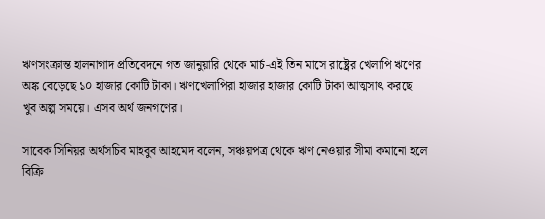ঋণসংক্রান্ত হালনাগাদ প্রতিবেদনে গত জানুয়ারি থেকে মার্চ-এই তিন মাসে রাষ্ট্রের খেলাপি ঋণের অঙ্ক বেড়েছে ১০ হাজার কোটি টাকা। ঋণখেলাপিরা হাজার হাজার কোটি টাকা আত্মসাৎ করছে খুব অল্প সময়ে। এসব অর্থ জনগণের।

সাবেক সিনিয়র অর্থসচিব মাহবুব আহমেদ বলেন, সঞ্চয়পত্র থেকে ঋণ নেওয়ার সীমা কমানো হলে বিক্রি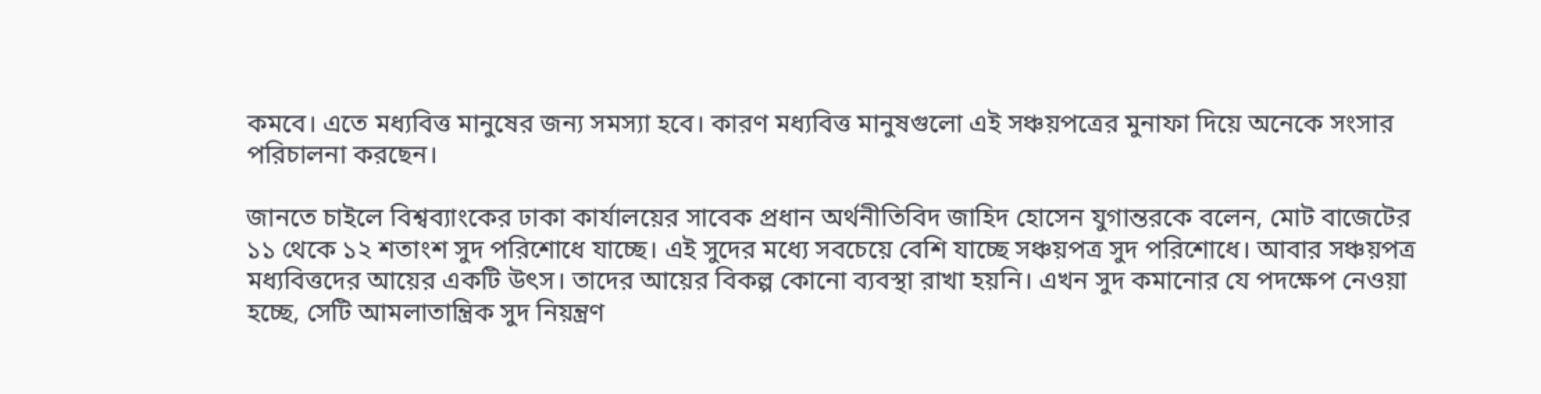কমবে। এতে মধ্যবিত্ত মানুষের জন্য সমস্যা হবে। কারণ মধ্যবিত্ত মানুষগুলো এই সঞ্চয়পত্রের মুনাফা দিয়ে অনেকে সংসার পরিচালনা করছেন।

জানতে চাইলে বিশ্বব্যাংকের ঢাকা কার্যালয়ের সাবেক প্রধান অর্থনীতিবিদ জাহিদ হোসেন যুগান্তরকে বলেন, মোট বাজেটের ১১ থেকে ১২ শতাংশ সুদ পরিশোধে যাচ্ছে। এই সুদের মধ্যে সবচেয়ে বেশি যাচ্ছে সঞ্চয়পত্র সুদ পরিশোধে। আবার সঞ্চয়পত্র মধ্যবিত্তদের আয়ের একটি উৎস। তাদের আয়ের বিকল্প কোনো ব্যবস্থা রাখা হয়নি। এখন সুদ কমানোর যে পদক্ষেপ নেওয়া হচ্ছে, সেটি আমলাতান্ত্রিক সুদ নিয়ন্ত্রণ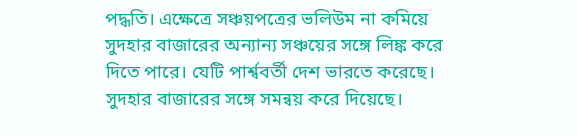পদ্ধতি। এক্ষেত্রে সঞ্চয়পত্রের ভলিউম না কমিয়ে সুদহার বাজারের অন্যান্য সঞ্চয়ের সঙ্গে লিঙ্ক করে দিতে পারে। যেটি পার্শ্ববর্তী দেশ ভারতে করেছে। সুদহার বাজারের সঙ্গে সমন্বয় করে দিয়েছে।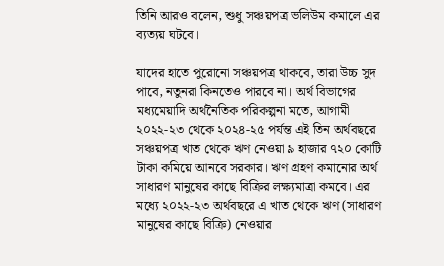তিনি আরও বলেন, শুধু সঞ্চয়পত্র ভলিউম কমালে এর ব্যত্যয় ঘটবে।

যাদের হাতে পুরোনো সঞ্চয়পত্র থাকবে, তারা উচ্চ সুদ পাবে, নতুনরা কিনতেও পারবে না। অর্থ বিভাগের মধ্যমেয়াদি অর্থনৈতিক পরিকল্পনা মতে, আগামী ২০২২-২৩ থেকে ২০২৪-২৫ পর্যন্ত এই তিন অর্থবছরে সঞ্চয়পত্র খাত থেকে ঋণ নেওয়া ৯ হাজার ৭২০ কোটি টাকা কমিয়ে আনবে সরকার। ঋণ গ্রহণ কমানোর অর্থ সাধারণ মানুষের কাছে বিক্রির লক্ষ্যমাত্রা কমবে। এর মধ্যে ২০২২-২৩ অর্থবছরে এ খাত থেকে ঋণ (সাধারণ মানুষের কাছে বিক্রি) নেওয়ার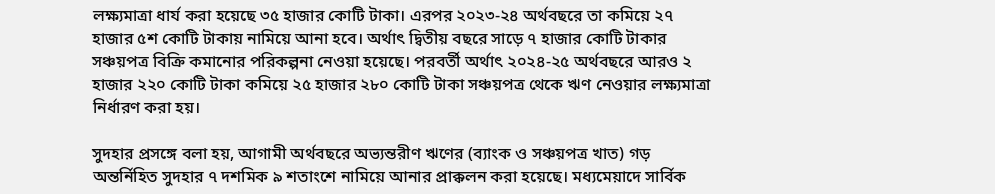লক্ষ্যমাত্রা ধার্য করা হয়েছে ৩৫ হাজার কোটি টাকা। এরপর ২০২৩-২৪ অর্থবছরে তা কমিয়ে ২৭ হাজার ৫শ কোটি টাকায় নামিয়ে আনা হবে। অর্থাৎ দ্বিতীয় বছরে সাড়ে ৭ হাজার কোটি টাকার সঞ্চয়পত্র বিক্রি কমানোর পরিকল্পনা নেওয়া হয়েছে। পরবর্তী অর্থাৎ ২০২৪-২৫ অর্থবছরে আরও ২ হাজার ২২০ কোটি টাকা কমিয়ে ২৫ হাজার ২৮০ কোটি টাকা সঞ্চয়পত্র থেকে ঋণ নেওয়ার লক্ষ্যমাত্রা নির্ধারণ করা হয়।

সুদহার প্রসঙ্গে বলা হয়, আগামী অর্থবছরে অভ্যন্তরীণ ঋণের (ব্যাংক ও সঞ্চয়পত্র খাত) গড় অন্তর্নিহিত সুদহার ৭ দশমিক ৯ শতাংশে নামিয়ে আনার প্রাক্কলন করা হয়েছে। মধ্যমেয়াদে সার্বিক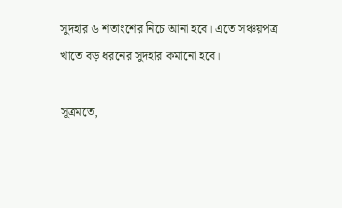সুদহার ৬ শতাংশের নিচে আনা হবে। এতে সঞ্চয়পত্র খাতে বড় ধরনের সুদহার কমানো হবে।

সূত্রমতে,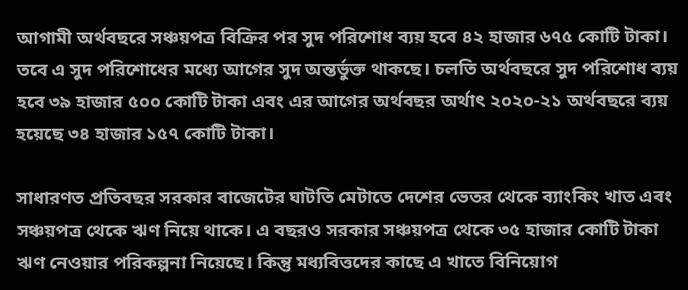আগামী অর্থবছরে সঞ্চয়পত্র বিক্রির পর সুদ পরিশোধ ব্যয় হবে ৪২ হাজার ৬৭৫ কোটি টাকা। তবে এ সুদ পরিশোধের মধ্যে আগের সুদ অন্তর্ভুক্ত থাকছে। চলতি অর্থবছরে সুদ পরিশোধ ব্যয় হবে ৩৯ হাজার ৫০০ কোটি টাকা এবং এর আগের অর্থবছর অর্থাৎ ২০২০-২১ অর্থবছরে ব্যয় হয়েছে ৩৪ হাজার ১৫৭ কোটি টাকা।

সাধারণত প্রতিবছর সরকার বাজেটের ঘাটতি মেটাতে দেশের ভেতর থেকে ব্যাংকিং খাত এবং সঞ্চয়পত্র থেকে ঋণ নিয়ে থাকে। এ বছরও সরকার সঞ্চয়পত্র থেকে ৩৫ হাজার কোটি টাকা ঋণ নেওয়ার পরিকল্পনা নিয়েছে। কিন্তু মধ্যবিত্তদের কাছে এ খাতে বিনিয়োগ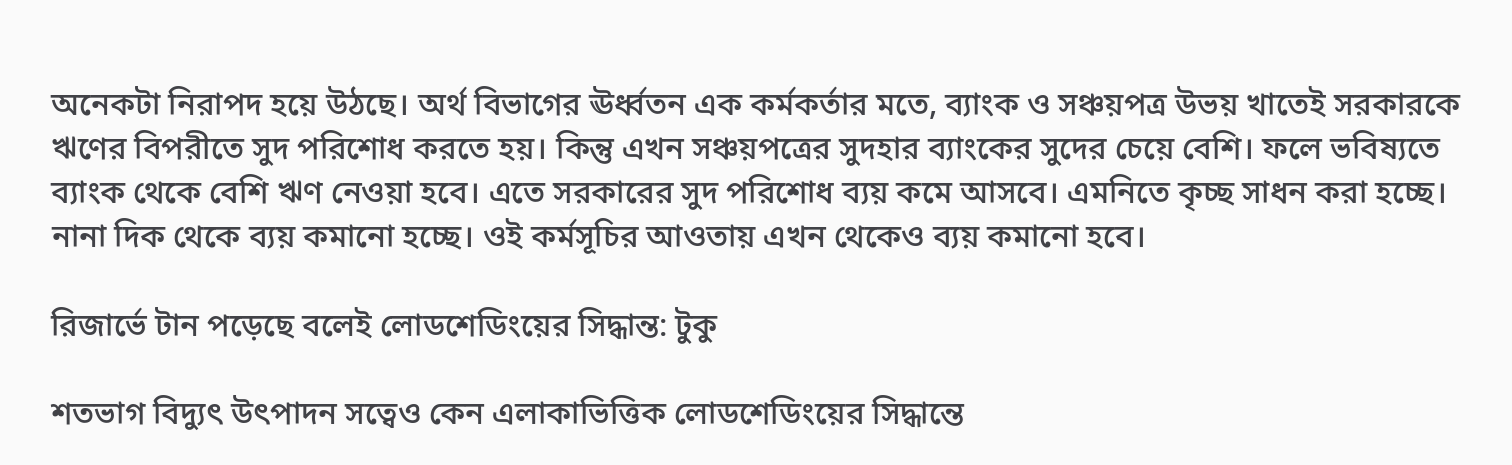অনেকটা নিরাপদ হয়ে উঠছে। অর্থ বিভাগের ঊর্ধ্বতন এক কর্মকর্তার মতে, ব্যাংক ও সঞ্চয়পত্র উভয় খাতেই সরকারকে ঋণের বিপরীতে সুদ পরিশোধ করতে হয়। কিন্তু এখন সঞ্চয়পত্রের সুদহার ব্যাংকের সুদের চেয়ে বেশি। ফলে ভবিষ্যতে ব্যাংক থেকে বেশি ঋণ নেওয়া হবে। এতে সরকারের সুদ পরিশোধ ব্যয় কমে আসবে। এমনিতে কৃচ্ছ সাধন করা হচ্ছে। নানা দিক থেকে ব্যয় কমানো হচ্ছে। ওই কর্মসূচির আওতায় এখন থেকেও ব্যয় কমানো হবে।

রিজার্ভে টান পড়েছে বলেই লোডশেডিংয়ের সিদ্ধান্ত: টুকু

শতভাগ বিদ্যুৎ উৎপাদন সত্বেও কেন এলাকাভিত্তিক লোডশেডিংয়ের সিদ্ধান্তে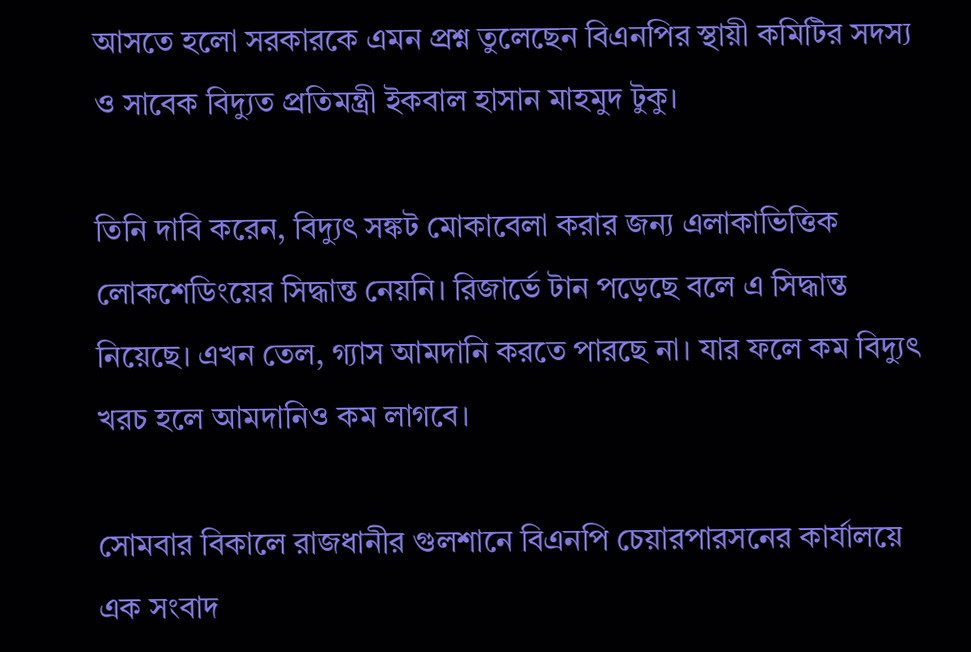আসতে হলো সরকারকে এমন প্রশ্ন তুলেছেন বিএনপির স্থায়ী কমিটির সদস্য ও সাবেক বিদ্যুত প্রতিমন্ত্রী ইকবাল হাসান মাহমুদ টুকু।

তিনি দাবি করেন, বিদ্যুৎ সঙ্কট মোকাবেলা করার জন্য এলাকাভিত্তিক লোকশেডিংয়ের সিদ্ধান্ত নেয়নি। রিজার্ভে টান পড়েছে বলে এ সিদ্ধান্ত নিয়েছে। এখন তেল, গ্যাস আমদানি করতে পারছে না। যার ফলে কম বিদ্যুৎ খরচ হলে আমদানিও কম লাগবে।

সোমবার বিকালে রাজধানীর গুলশানে বিএনপি চেয়ারপারসনের কার্যালয়ে এক সংবাদ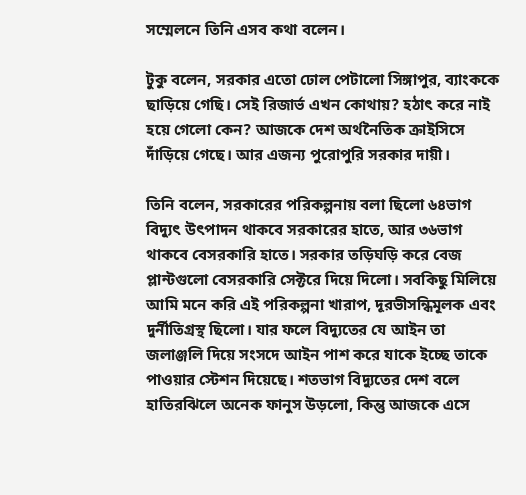সম্মেলনে তিনি এসব কথা বলেন।

টুকু বলেন, সরকার এতো ঢোল পেটালো সিঙ্গাপুর, ব্যাংককে ছাড়িয়ে গেছি। সেই রিজার্ভ এখন কোথায়? হঠাৎ করে নাই হয়ে গেলো কেন? আজকে দেশ অর্থনৈতিক ক্রাইসিসে দাঁড়িয়ে গেছে। আর এজন্য পুরোপুরি সরকার দায়ী।

তিনি বলেন, সরকারের পরিকল্পনায় বলা ছিলো ৬৪ভাগ বিদ্যুৎ উৎপাদন থাকবে সরকারের হাতে, আর ৩৬ভাগ থাকবে বেসরকারি হাতে। সরকার তড়িঘড়ি করে বেজ প্লান্টগুলো বেসরকারি সেক্টরে দিয়ে দিলো। সবকিছু মিলিয়ে আমি মনে করি এই পরিকল্পনা খারাপ, দূরভীসন্ধিমূলক এবং দুর্নীতিগ্রস্থ ছিলো। যার ফলে বিদ্যুতের যে আইন তা জলাঞ্জলি দিয়ে সংসদে আইন পাশ করে যাকে ইচ্ছে তাকে পাওয়ার স্টেশন দিয়েছে। শতভাগ বিদ্যুতের দেশ বলে হাতিরঝিলে অনেক ফানুস উড়লো, কিন্তু আজকে এসে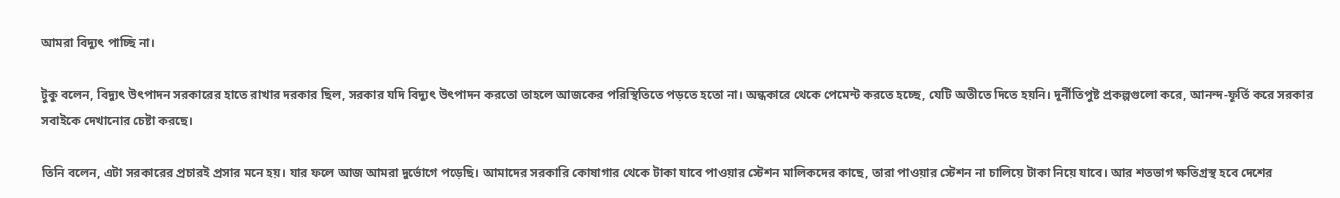আমরা বিদ্যুৎ পাচ্ছি না।

টুকু বলেন, বিদ্যুৎ উৎপাদন সরকারের হাতে রাখার দরকার ছিল, সরকার যদি বিদ্যুৎ উৎপাদন করতো তাহলে আজকের পরিস্থিতিতে পড়তে হতো না। অন্ধকারে থেকে পেমেন্ট করতে হচ্ছে, যেটি অতীতে দিতে হয়নি। দুর্নীতিপুষ্ট প্রকল্পগুলো করে, আনন্দ-ফূর্তি করে সরকার সবাইকে দেখানোর চেষ্টা করছে।

তিনি বলেন, এটা সরকারের প্রচারই প্রসার মনে হয়। যার ফলে আজ আমরা দুর্ভোগে পড়েছি। আমাদের সরকারি কোষাগার থেকে টাকা যাবে পাওয়ার স্টেশন মালিকদের কাছে, তারা পাওয়ার স্টেশন না চালিয়ে টাকা নিয়ে যাবে। আর শতভাগ ক্ষতিগ্রস্থ হবে দেশের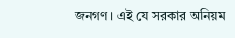জনগণ। এই যে সরকার অনিয়ম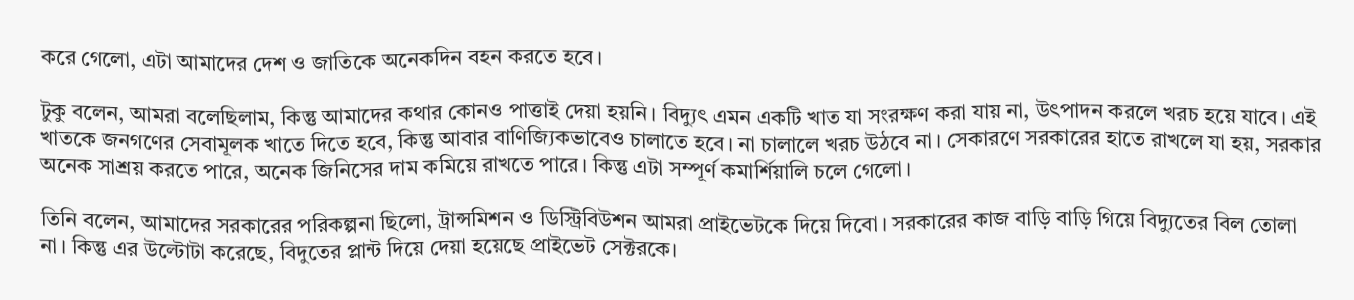করে গেলো, এটা আমাদের দেশ ও জাতিকে অনেকদিন বহন করতে হবে।

টুকু বলেন, আমরা বলেছিলাম, কিন্তু আমাদের কথার কোনও পাত্তাই দেয়া হয়নি। বিদ্যুৎ এমন একটি খাত যা সংরক্ষণ করা যায় না, উৎপাদন করলে খরচ হয়ে যাবে। এই খাতকে জনগণের সেবামূলক খাতে দিতে হবে, কিন্তু আবার বাণিজ্যিকভাবেও চালাতে হবে। না চালালে খরচ উঠবে না। সেকারণে সরকারের হাতে রাখলে যা হয়, সরকার অনেক সাশ্রয় করতে পারে, অনেক জিনিসের দাম কমিয়ে রাখতে পারে। কিন্তু এটা সম্পূর্ণ কমার্শিয়ালি চলে গেলো।

তিনি বলেন, আমাদের সরকারের পরিকল্পনা ছিলো, ট্রান্সমিশন ও ডিস্ট্রিবিউশন আমরা প্রাইভেটকে দিয়ে দিবো। সরকারের কাজ বাড়ি বাড়ি গিয়ে বিদ্যুতের বিল তোলা না। কিন্তু এর উল্টোটা করেছে, বিদুতের প্লান্ট দিয়ে দেয়া হয়েছে প্রাইভেট সেক্টরকে।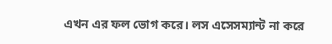এখন এর ফল ভোগ করে। লস এসেসম্যান্ট না করে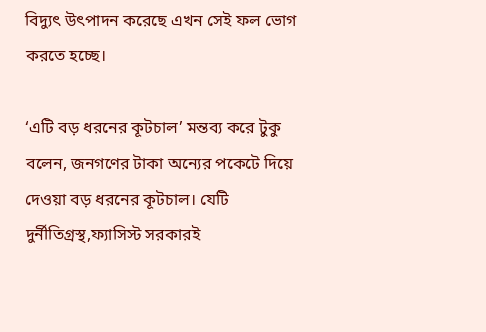বিদ্যুৎ উৎপাদন করেছে এখন সেই ফল ভোগ করতে হচ্ছে।

‘এটি বড় ধরনের কূটচাল’ মন্তব্য করে টুকু বলেন, জনগণের টাকা অন্যের পকেটে দিয়ে দেওয়া বড় ধরনের কূটচাল। যেটি দুর্নীতিগ্রস্থ,ফ্যাসিস্ট সরকারই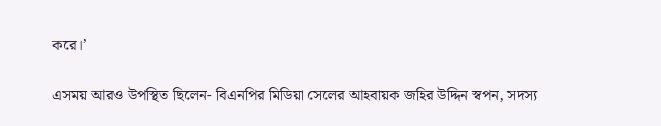করে।’

এসময় আরও উপস্থিত ছিলেন- বিএনপির মিডিয়া সেলের আহবায়ক জহির উদ্দিন স্বপন, সদস্য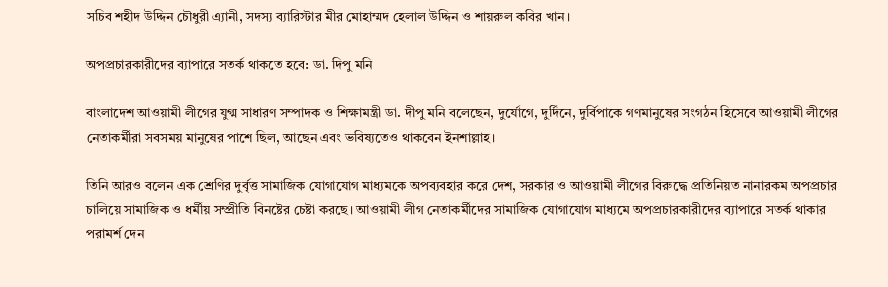সচিব শহীদ উদ্দিন চৌধুরী এ্যানী, সদস্য ব্যারিস্টার মীর মোহাম্মদ হেলাল উদ্দিন ও শায়রুল কবির খান।

অপপ্রচারকারীদের ব্যাপারে সতর্ক থাকতে হবে: ডা. দিপু মনি

বাংলাদেশ আওয়ামী লীগের যুগ্ম সাধারণ সম্পাদক ও শিক্ষামন্ত্রী ডা. দীপু মনি বলেছেন, দুর্যোগে, দুর্দিনে, দুর্বিপাকে গণমানুষের সংগঠন হিসেবে আওয়ামী লীগের নেতাকর্মীরা সবসময় মানুষের পাশে ছিল, আছেন এবং ভবিষ্যতেও থাকবেন ইনশাল্লাহ।

তিনি আরও বলেন এক শ্রেণির দুর্বৃত্ত সামাজিক যোগাযোগ মাধ্যমকে অপব্যবহার করে দেশ, সরকার ও আওয়ামী লীগের বিরুদ্ধে প্রতিনিয়ত নানারকম অপপ্রচার চালিয়ে সামাজিক ও ধর্মীয় সম্প্রীতি বিনষ্টের চেষ্টা করছে। আওয়ামী লীগ নেতাকর্মীদের সামাজিক যোগাযোগ মাধ্যমে অপপ্রচারকারীদের ব্যাপারে সতর্ক থাকার পরামর্শ দেন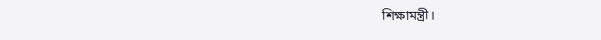শিক্ষামন্ত্রী।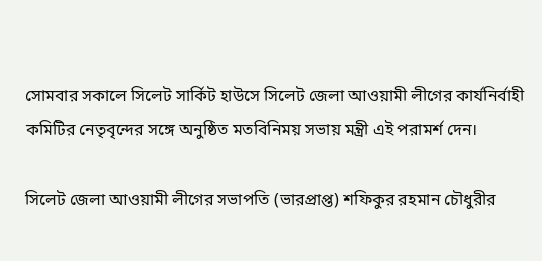সোমবার সকালে সিলেট সার্কিট হাউসে সিলেট জেলা আওয়ামী লীগের কার্যনির্বাহী কমিটির নেতৃবৃন্দের সঙ্গে অনুষ্ঠিত মতবিনিময় সভায় মন্ত্রী এই পরামর্শ দেন।

সিলেট জেলা আওয়ামী লীগের সভাপতি (ভারপ্রাপ্ত) শফিকুর রহমান চৌধুরীর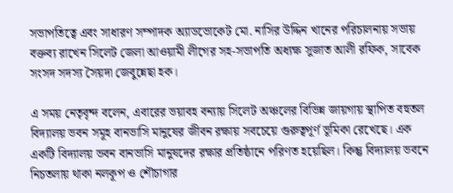সভাপতিত্বে এবং সাধারণ সম্পাদক অ্যাডভোকেট মো. নাসির উদ্দিন খানের পরিচালনায় সভায় বক্তব্য রাখেন সিলেট জেলা আওয়ামী লীগের সহ-সভাপতি অধ্যক্ষ সুজাত আলী রফিক, সাবেক সংসদ সদস্য সৈয়দা জেবুন্নেছা হক।

এ সময় নেতৃবৃন্দ বলেন, এবারের ভয়াবহ বন্যায় সিলেট অঞ্চলের বিভিন্ন জায়গায় স্থাপিত বহুতল বিদ্যালয় ভবন সমূহ বানভাসি মানুষের জীবন রক্ষায় সবচেয়ে গুরুত্বপূর্ণ ভূমিকা রেখেছে। এক একটি বিদ্যালয় ভবন বানভাসি মানুষদের রক্ষার প্রতিষ্ঠানে পরিণত হয়েছিল। কিন্তু বিদ্যালয় ভবনে নিচতলায় থাকা নলকূপ ও শৌচাগার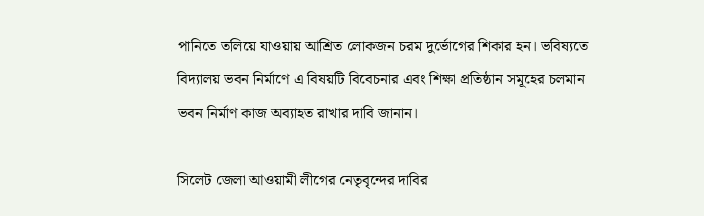পানিতে তলিয়ে যাওয়ায় আশ্রিত লোকজন চরম দুর্ভোগের শিকার হন। ভবিষ্যতে বিদ্যালয় ভবন নির্মাণে এ বিষয়টি বিবেচনার এবং শিক্ষা প্রতিষ্ঠান সমূহের চলমান ভবন নির্মাণ কাজ অব্যাহত রাখার দাবি জানান।

সিলেট জেলা আওয়ামী লীগের নেতৃবৃন্দের দাবির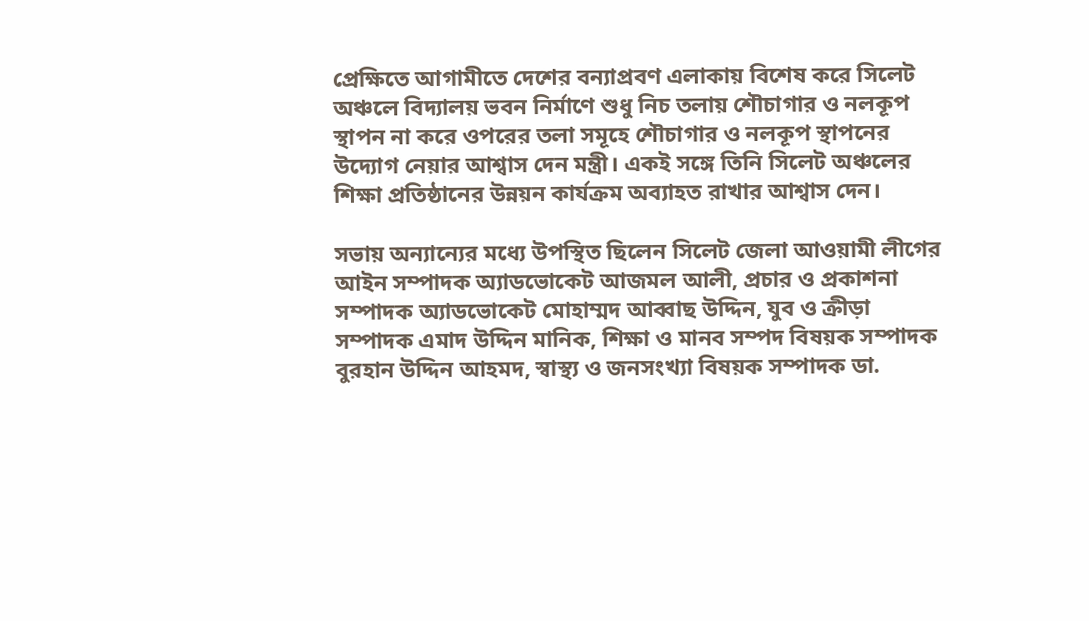প্রেক্ষিতে আগামীতে দেশের বন্যাপ্রবণ এলাকায় বিশেষ করে সিলেট অঞ্চলে বিদ্যালয় ভবন নির্মাণে শুধু নিচ তলায় শৌচাগার ও নলকূপ স্থাপন না করে ওপরের তলা সমূহে শৌচাগার ও নলকূপ স্থাপনের উদ্যোগ নেয়ার আশ্বাস দেন মন্ত্রী। একই সঙ্গে তিনি সিলেট অঞ্চলের শিক্ষা প্রতিষ্ঠানের উন্নয়ন কার্যক্রম অব্যাহত রাখার আশ্বাস দেন।

সভায় অন্যান্যের মধ্যে উপস্থিত ছিলেন সিলেট জেলা আওয়ামী লীগের আইন সম্পাদক অ্যাডভোকেট আজমল আলী, প্রচার ও প্রকাশনা সম্পাদক অ্যাডভোকেট মোহাম্মদ আব্বাছ উদ্দিন, যুব ও ক্রীড়া সম্পাদক এমাদ উদ্দিন মানিক, শিক্ষা ও মানব সম্পদ বিষয়ক সম্পাদক বুরহান উদ্দিন আহমদ, স্বাস্থ্য ও জনসংখ্যা বিষয়ক সম্পাদক ডা.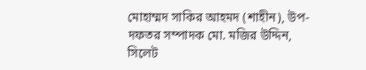মোহাম্মদ সাকির আহমদ (শাহীন), উপ-দফতর সম্পাদক মো. মজির উদ্দিন, সিলেট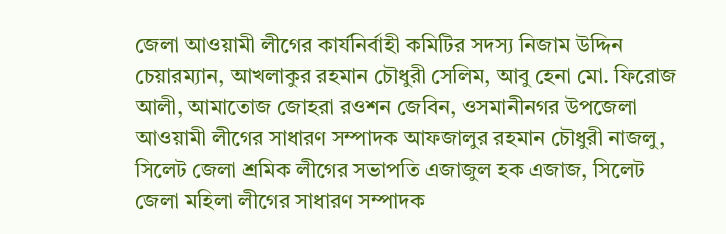জেলা আওয়ামী লীগের কার্যনির্বাহী কমিটির সদস্য নিজাম উদ্দিন চেয়ারম্যান, আখলাকুর রহমান চৌধুরী সেলিম, আবু হেনা মো. ফিরোজ আলী, আমাতোজ জোহরা রওশন জেবিন, ওসমানীনগর উপজেলা আওয়ামী লীগের সাধারণ সম্পাদক আফজালুর রহমান চৌধুরী নাজলু, সিলেট জেলা শ্রমিক লীগের সভাপতি এজাজুল হক এজাজ, সিলেট জেলা মহিলা লীগের সাধারণ সম্পাদক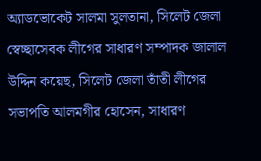অ্যাডভোকেট সালমা সুলতানা, সিলেট জেলা স্বেচ্ছাসেবক লীগের সাধারণ সম্পাদক জালাল উদ্দিন কয়েছ, সিলেট জেলা তাঁতী লীগের সভাপতি আলমগীর হোসেন, সাধারণ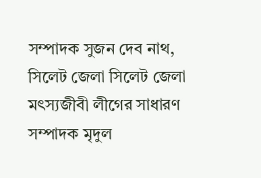সম্পাদক সুজন দেব নাথ, সিলেট জেলা সিলেট জেলা মৎস্যজীবী লীগের সাধারণ সম্পাদক মৃদুল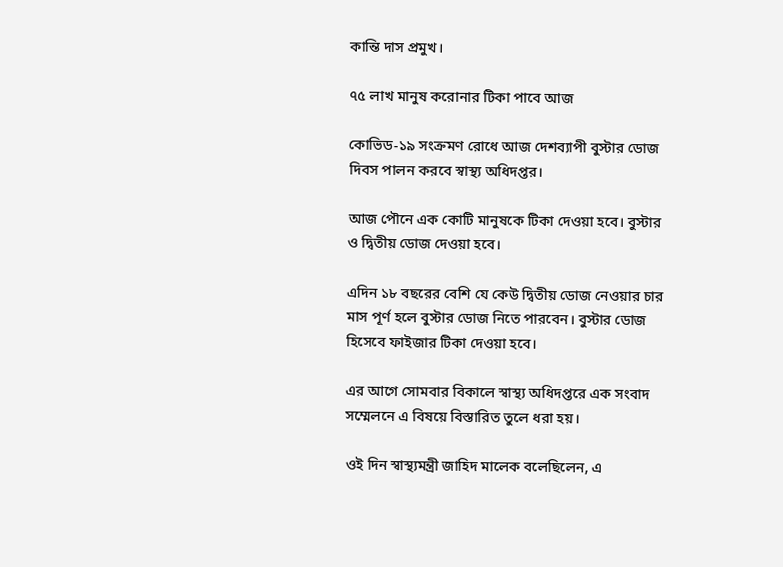কান্তি দাস প্রমুখ।

৭৫ লাখ মানুষ করোনার টিকা পাবে আজ

কোভিড-১৯ সংক্রমণ রোধে আজ দেশব্যাপী বুস্টার ডোজ দিবস পালন করবে স্বাস্থ্য অধিদপ্তর।

আজ পৌনে এক কোটি মানুষকে টিকা দেওয়া হবে। বুস্টার ও দ্বিতীয় ডোজ দেওয়া হবে।

এদিন ১৮ বছরের বেশি যে কেউ দ্বিতীয় ডোজ নেওয়ার চার মাস পূর্ণ হলে বুস্টার ডোজ নিতে পারবেন। বুস্টার ডোজ হিসেবে ফাইজার টিকা দেওয়া হবে।

এর আগে সোমবার বিকালে স্বাস্থ্য অধিদপ্তরে এক সংবাদ সম্মেলনে এ বিষয়ে বিস্তারিত তুলে ধরা হয়।

ওই দিন স্বাস্থ্যমন্ত্রী জাহিদ মালেক বলেছিলেন, এ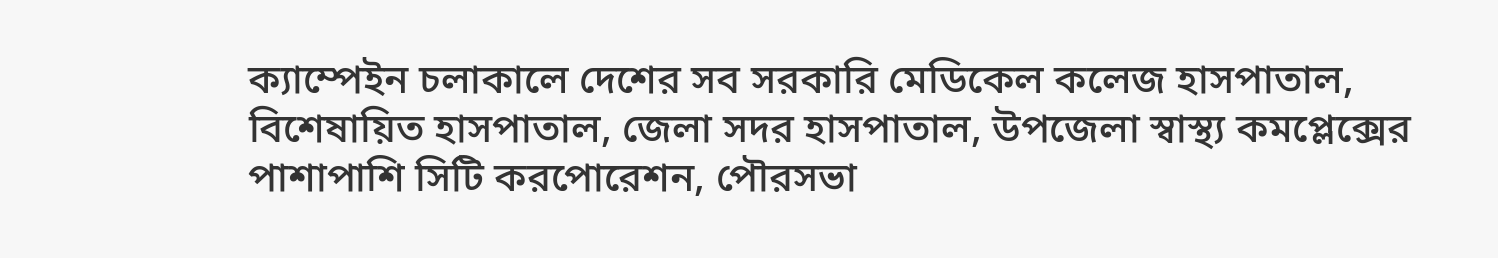ক্যাম্পেইন চলাকালে দেশের সব সরকারি মেডিকেল কলেজ হাসপাতাল, বিশেষায়িত হাসপাতাল, জেলা সদর হাসপাতাল, উপজেলা স্বাস্থ্য কমপ্লেক্সের পাশাপাশি সিটি করপোরেশন, পৌরসভা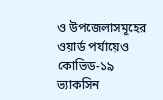ও উপজেলাসমূহের ওয়ার্ড পর্যায়েও কোভিড-১৯ ভ্যাকসিন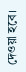দেওয়া হবে।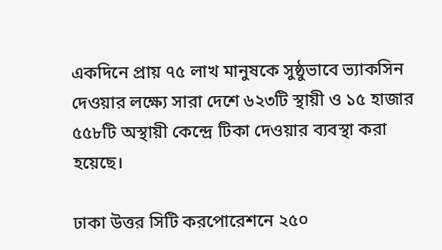একদিনে প্রায় ৭৫ লাখ মানুষকে সুষ্ঠুভাবে ভ্যাকসিন দেওয়ার লক্ষ্যে সারা দেশে ৬২৩টি স্থায়ী ও ১৫ হাজার ৫৫৮টি অস্থায়ী কেন্দ্রে টিকা দেওয়ার ব্যবস্থা করা হয়েছে।

ঢাকা উত্তর সিটি করপোরেশনে ২৫০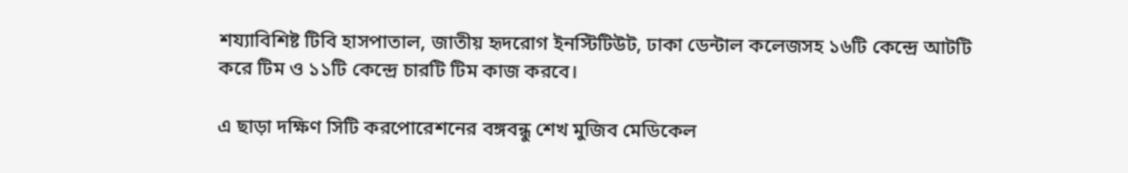শয্যাবিশিষ্ট টিবি হাসপাতাল, জাতীয় হৃদরোগ ইনস্টিটিউট, ঢাকা ডেন্টাল কলেজসহ ১৬টি কেন্দ্রে আটটি করে টিম ও ১১টি কেন্দ্রে চারটি টিম কাজ করবে।

এ ছাড়া দক্ষিণ সিটি করপোরেশনের বঙ্গবন্ধু শেখ মুজিব মেডিকেল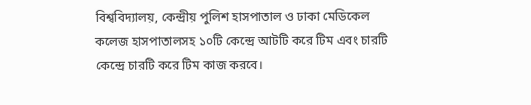বিশ্ববিদ্যালয়, কেন্দ্রীয় পুলিশ হাসপাতাল ও ঢাকা মেডিকেল কলেজ হাসপাতালসহ ১০টি কেন্দ্রে আটটি করে টিম এবং চারটি কেন্দ্রে চারটি করে টিম কাজ করবে।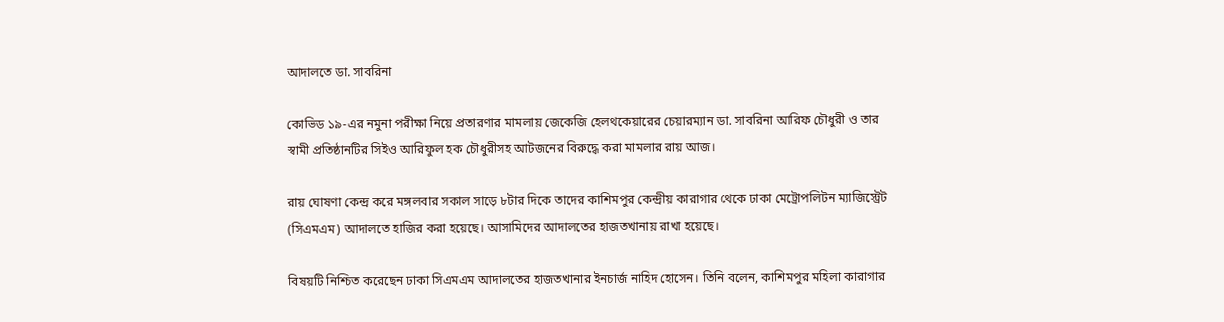আদালতে ডা. সাবরিনা

কোভিড ১৯-এর নমুনা পরীক্ষা নিয়ে প্রতারণার মামলায় জেকেজি হেলথকেয়ারের চেয়ারম্যান ডা. সাবরিনা আরিফ চৌধুরী ও তার স্বামী প্রতিষ্ঠানটির সিইও আরিফুল হক চৌধুরীসহ আটজনের বিরুদ্ধে করা মামলার রায় আজ।

রায় ঘোষণা কেন্দ্র করে মঙ্গলবার সকাল সাড়ে ৮টার দিকে তাদের কাশিমপুর কেন্দ্রীয় কারাগার থেকে ঢাকা মেট্রোপলিটন ম্যাজিস্ট্রেট (সিএমএম) আদালতে হাজির করা হয়েছে। আসামিদের আদালতের হাজতখানায় রাখা হয়েছে।

বিষয়টি নিশ্চিত করেছেন ঢাকা সিএমএম আদালতের হাজতখানার ইনচার্জ নাহিদ হোসেন। তিনি বলেন, কাশিমপুর মহিলা কারাগার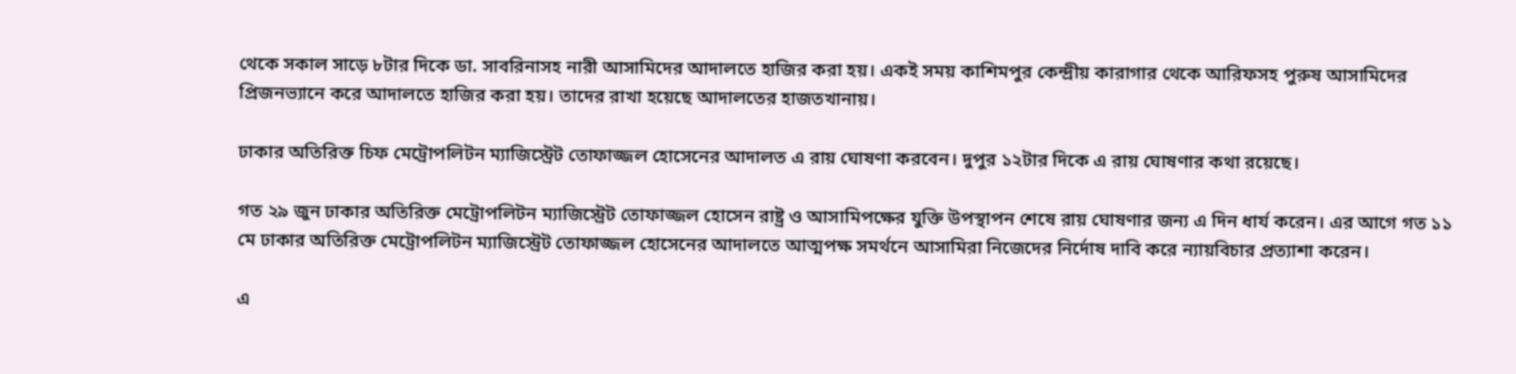থেকে সকাল সাড়ে ৮টার দিকে ডা. সাবরিনাসহ নারী আসামিদের আদালতে হাজির করা হয়। একই সময় কাশিমপুর কেন্দ্রীয় কারাগার থেকে আরিফসহ পুরুষ আসামিদের প্রিজনভ্যানে করে আদালতে হাজির করা হয়। তাদের রাখা হয়েছে আদালতের হাজতখানায়।

ঢাকার অতিরিক্ত চিফ মেট্রোপলিটন ম্যাজিস্ট্রেট তোফাজ্জল হোসেনের আদালত এ রায় ঘোষণা করবেন। দুপুর ১২টার দিকে এ রায় ঘোষণার কথা রয়েছে।

গত ২৯ জুন ঢাকার অতিরিক্ত মেট্রোপলিটন ম্যাজিস্ট্রেট তোফাজ্জল হোসেন রাষ্ট্র ও আসামিপক্ষের যুক্তি উপস্থাপন শেষে রায় ঘোষণার জন্য এ দিন ধার্য করেন। এর আগে গত ১১ মে ঢাকার অতিরিক্ত মেট্রোপলিটন ম্যাজিস্ট্রেট তোফাজ্জল হোসেনের আদালতে আত্মপক্ষ সমর্থনে আসামিরা নিজেদের নির্দোষ দাবি করে ন্যায়বিচার প্রত্যাশা করেন।

এ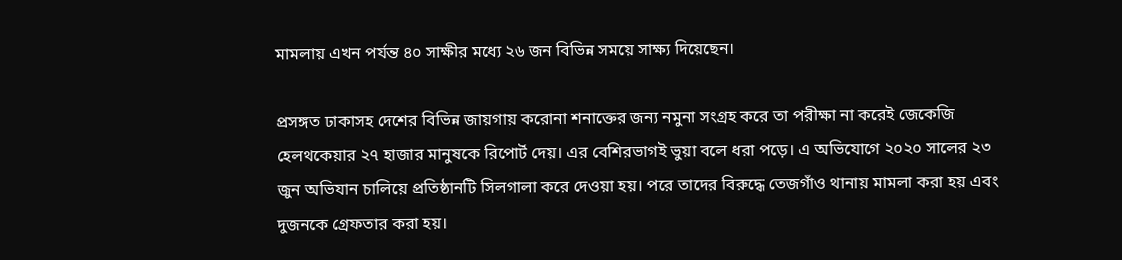মামলায় এখন পর্যন্ত ৪০ সাক্ষীর মধ্যে ২৬ জন বিভিন্ন সময়ে সাক্ষ্য দিয়েছেন।

প্রসঙ্গত ঢাকাসহ দেশের বিভিন্ন জায়গায় করোনা শনাক্তের জন্য নমুনা সংগ্রহ করে তা পরীক্ষা না করেই জেকেজি হেলথকেয়ার ২৭ হাজার মানুষকে রিপোর্ট দেয়। এর বেশিরভাগই ভুয়া বলে ধরা পড়ে। এ অভিযোগে ২০২০ সালের ২৩ জুন অভিযান চালিয়ে প্রতিষ্ঠানটি সিলগালা করে দেওয়া হয়। পরে তাদের বিরুদ্ধে তেজগাঁও থানায় মামলা করা হয় এবং দুজনকে গ্রেফতার করা হয়।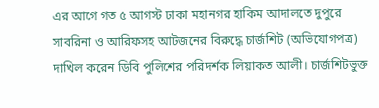এর আগে গত ৫ আগস্ট ঢাকা মহানগর হাকিম আদালতে দুপুরে সাবরিনা ও আরিফসহ আটজনের বিরুদ্ধে চার্জশিট (অভিযোগপত্র) দাখিল করেন ডিবি পুলিশের পরিদর্শক লিয়াকত আলী। চার্জশিটভুক্ত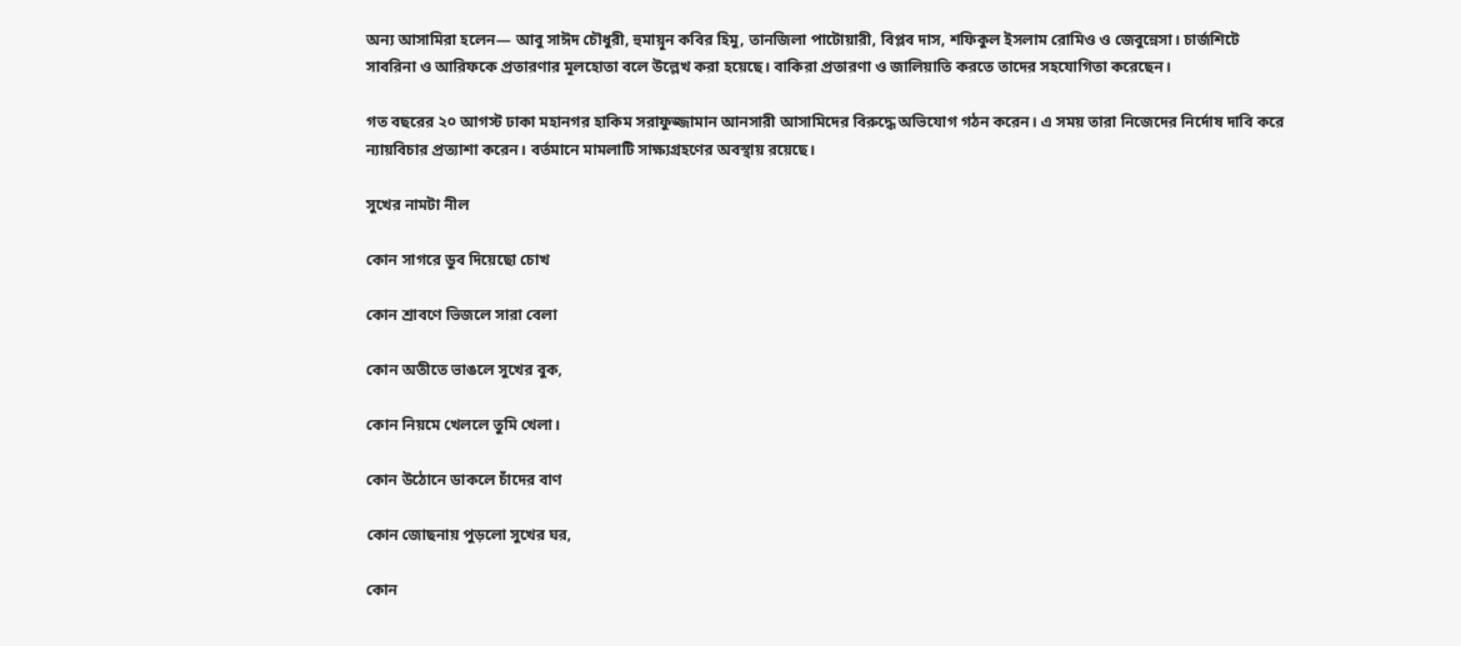অন্য আসামিরা হলেন— আবু সাঈদ চৌধুরী, হুমায়ূন কবির হিমু, তানজিলা পাটোয়ারী, বিপ্লব দাস, শফিকুল ইসলাম রোমিও ও জেবুন্নেসা। চার্জশিটে সাবরিনা ও আরিফকে প্রতারণার মূলহোতা বলে উল্লেখ করা হয়েছে। বাকিরা প্রতারণা ও জালিয়াতি করতে তাদের সহযোগিতা করেছেন।

গত বছরের ২০ আগস্ট ঢাকা মহানগর হাকিম সরাফুজ্জামান আনসারী আসামিদের বিরুদ্ধে অভিযোগ গঠন করেন। এ সময় তারা নিজেদের নির্দোষ দাবি করে ন্যায়বিচার প্রত্যাশা করেন। বর্তমানে মামলাটি সাক্ষ্যগ্রহণের অবস্থায় রয়েছে।

সুখের নামটা নীল

কোন সাগরে ডুব দিয়েছো চোখ

কোন শ্রাবণে ভিজলে সারা বেলা

কোন অতীতে ভাঙলে সুখের বুক,

কোন নিয়মে খেললে তুমি খেলা।

কোন উঠোনে ডাকলে চাঁদের বাণ

কোন জোছনায় পুড়লো সুখের ঘর,

কোন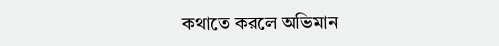কথাতে করলে অভিমান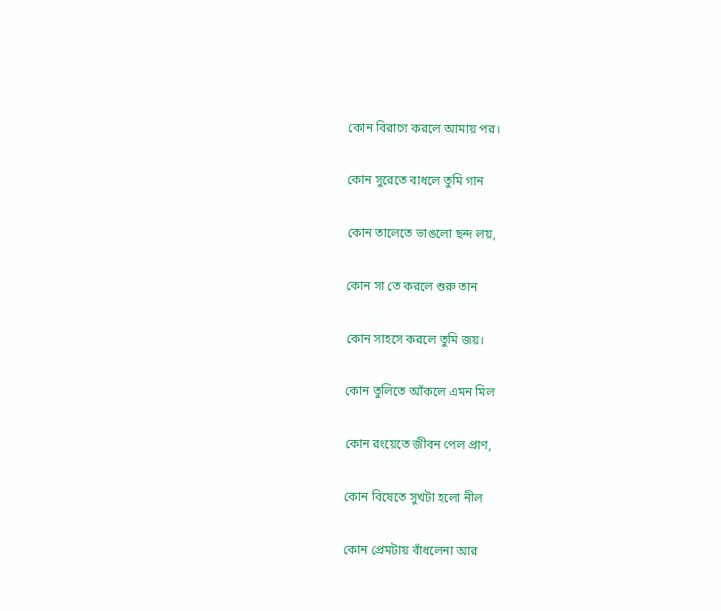কোন বিরাগে করলে আমায় পর।

কোন সুরেতে বাধলে তুমি গান

কোন তালেতে ভাঙলো ছন্দ লয়,

কোন সা তে করলে শুরু তান

কোন সাহসে করলে তুমি জয়।

কোন তুলিতে আঁকলে এমন মিল

কোন রংয়েতে জীবন পেল প্রাণ,

কোন বিষেতে সুখটা হলো নীল

কোন প্রেমটায় বাঁধলেনা আর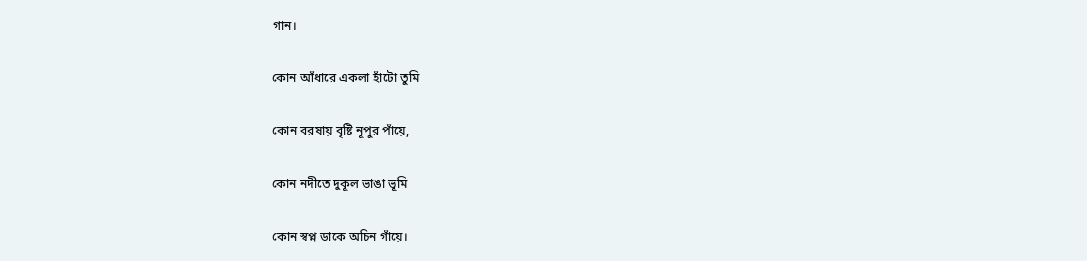গান।

কোন আঁধারে একলা হাঁটো তুমি

কোন বরষায় বৃষ্টি নূপুর পাঁয়ে,

কোন নদীতে দুকূল ভাঙা ভূমি

কোন স্বপ্ন ডাকে অচিন গাঁয়ে।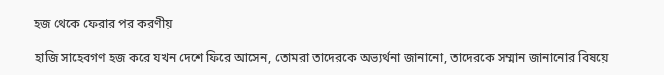হজ থেকে ফেরার পর করণীয়

হাজি সাহেবগণ হজ করে যখন দেশে ফিরে আসেন, তোমরা তাদেরকে অভ্যর্থনা জানানো, তাদেরকে সম্মান জানানোর বিষয়ে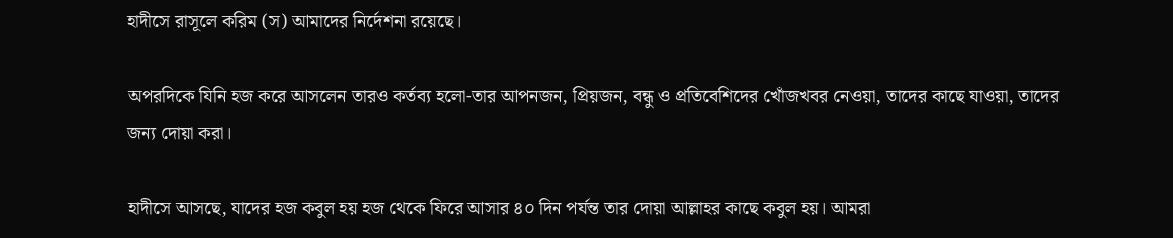হাদীসে রাসূলে করিম (স) আমাদের নির্দেশনা রয়েছে।

অপরদিকে যিনি হজ করে আসলেন তারও কর্তব্য হলো-তার আপনজন, প্রিয়জন, বন্ধু ও প্রতিবেশিদের খোঁজখবর নেওয়া, তাদের কাছে যাওয়া, তাদের জন্য দোয়া করা।

হাদীসে আসছে, যাদের হজ কবুল হয় হজ থেকে ফিরে আসার ৪০ দিন পর্যন্ত তার দোয়া আল্লাহর কাছে কবুল হয়। আমরা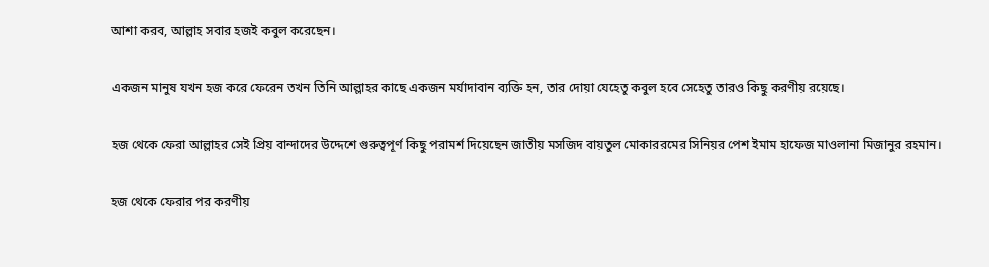আশা করব, আল্লাহ সবার হজই কবুল করেছেন।

একজন মানুষ যখন হজ করে ফেরেন তখন তিনি আল্লাহর কাছে একজন মর্যাদাবান ব্যক্তি হন, তার দোয়া যেহেতু কবুল হবে সেহেতু তারও কিছু করণীয় রয়েছে।

হজ থেকে ফেরা আল্লাহর সেই প্রিয় বান্দাদের উদ্দেশে গুরুত্বপূর্ণ কিছু পরামর্শ দিয়েছেন জাতীয় মসজিদ বায়তুল মোকাররমের সিনিয়র পেশ ইমাম হাফেজ মাওলানা মিজানুর রহমান।

হজ থেকে ফেরার পর করণীয়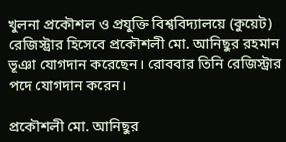খুলনা প্রকৌশল ও প্রযুক্তি বিশ্ববিদ্যালয়ে (কুয়েট) রেজিস্ট্রার হিসেবে প্রকৌশলী মো. আনিছুর রহমান ভূঞা যোগদান করেছেন। রোববার তিনি রেজিস্ট্রার পদে যোগদান করেন।

প্রকৌশলী মো. আনিছুর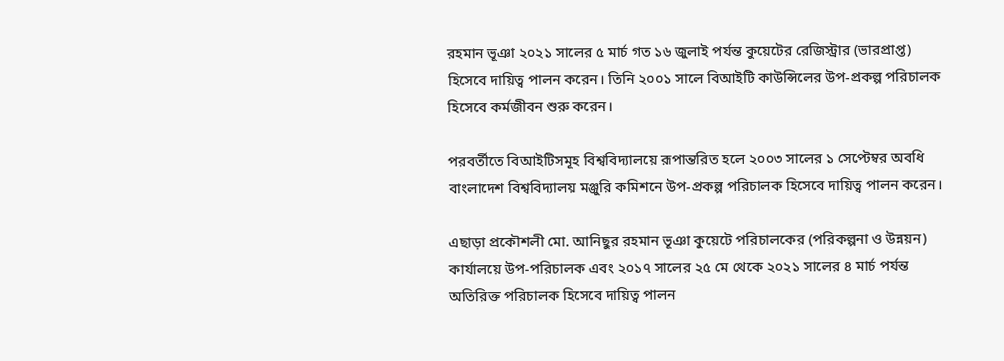রহমান ভূঞা ২০২১ সালের ৫ মার্চ গত ১৬ জুলাই পর্যন্ত কুয়েটের রেজিস্ট্রার (ভারপ্রাপ্ত) হিসেবে দায়িত্ব পালন করেন। তিনি ২০০১ সালে বিআইটি কাউন্সিলের উপ-প্রকল্প পরিচালক হিসেবে কর্মজীবন শুরু করেন।

পরবর্তীতে বিআইটিসমূহ বিশ্ববিদ্যালয়ে রূপান্তরিত হলে ২০০৩ সালের ১ সেপ্টেম্বর অবধি বাংলাদেশ বিশ্ববিদ্যালয় মঞ্জুরি কমিশনে উপ-প্রকল্প পরিচালক হিসেবে দায়িত্ব পালন করেন।

এছাড়া প্রকৌশলী মো. আনিছুর রহমান ভূঞা কুয়েটে পরিচালকের (পরিকল্পনা ও উন্নয়ন) কার্যালয়ে উপ-পরিচালক এবং ২০১৭ সালের ২৫ মে থেকে ২০২১ সালের ৪ মার্চ পর্যন্ত অতিরিক্ত পরিচালক হিসেবে দায়িত্ব পালন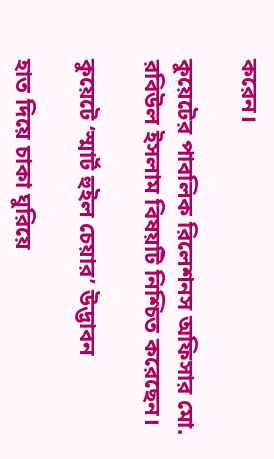করেন।

কুয়েটের পাবলিক রিলেশনস অফিসার মো. রবিউল ইসলাম বিষয়টি নিশ্চিত করেছেন।

কুয়েটে ‘স্মার্ট হুইল চেয়ার’ উদ্ভাবন

হাত দিয়ে চাকা ঘুরিয়ে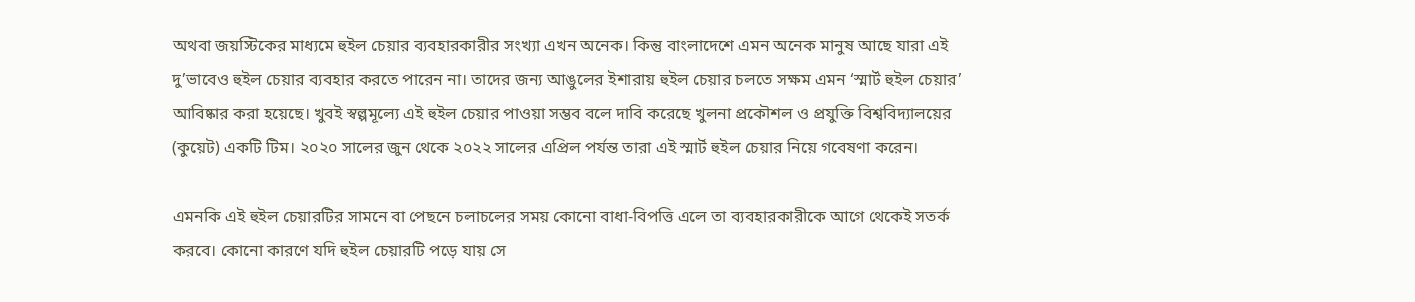অথবা জয়স্টিকের মাধ্যমে হুইল চেয়ার ব্যবহারকারীর সংখ্যা এখন অনেক। কিন্তু বাংলাদেশে এমন অনেক মানুষ আছে যারা এই দু’ভাবেও হুইল চেয়ার ব্যবহার করতে পারেন না। তাদের জন্য আঙুলের ইশারায় হুইল চেয়ার চলতে সক্ষম এমন ‘স্মার্ট হুইল চেয়ার’ আবিষ্কার করা হয়েছে। খুবই স্বল্পমূল্যে এই হুইল চেয়ার পাওয়া সম্ভব বলে দাবি করেছে খুলনা প্রকৌশল ও প্রযুক্তি বিশ্ববিদ্যালয়ের (কুয়েট) একটি টিম। ২০২০ সালের জুন থেকে ২০২২ সালের এপ্রিল পর্যন্ত তারা এই স্মার্ট হুইল চেয়ার নিয়ে গবেষণা করেন।

এমনকি এই হুইল চেয়ারটির সামনে বা পেছনে চলাচলের সময় কোনো বাধা-বিপত্তি এলে তা ব্যবহারকারীকে আগে থেকেই সতর্ক করবে। কোনো কারণে যদি হুইল চেয়ারটি পড়ে যায় সে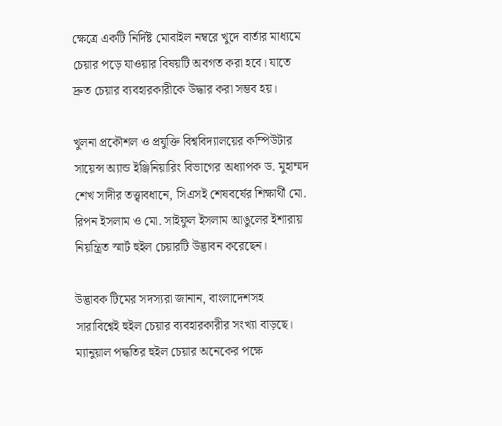ক্ষেত্রে একটি নির্দিষ্ট মোবাইল নম্বরে খুদে বার্তার মাধ্যমে চেয়ার পড়ে যাওয়ার বিষয়টি অবগত করা হবে। যাতে দ্রুত চেয়ার ব্যবহারকারীকে উদ্ধার করা সম্ভব হয়।

খুলনা প্রকৌশল ও প্রযুক্তি বিশ্ববিদ্যালয়ের কম্পিউটার সায়েন্স অ্যান্ড ইঞ্জিনিয়ারিং বিভাগের অধ্যাপক ড. মুহাম্মদ শেখ সাদীর তত্ত্বাবধানে, সিএসই শেষবর্ষের শিক্ষার্থী মো. রিপন ইসলাম ও মো. সাইফুল ইসলাম আঙুলের ইশারায় নিয়ন্ত্রিত স্মার্ট হুইল চেয়ারটি উদ্ভাবন করেছেন।

উদ্ভাবক টিমের সদস্যরা জানান, বাংলাদেশসহ সারাবিশ্বেই হুইল চেয়ার ব্যবহারকারীর সংখ্যা বাড়ছে। ম্যানুয়াল পদ্ধতির হুইল চেয়ার অনেকের পক্ষে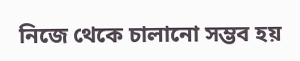নিজে থেকে চালানো সম্ভব হয়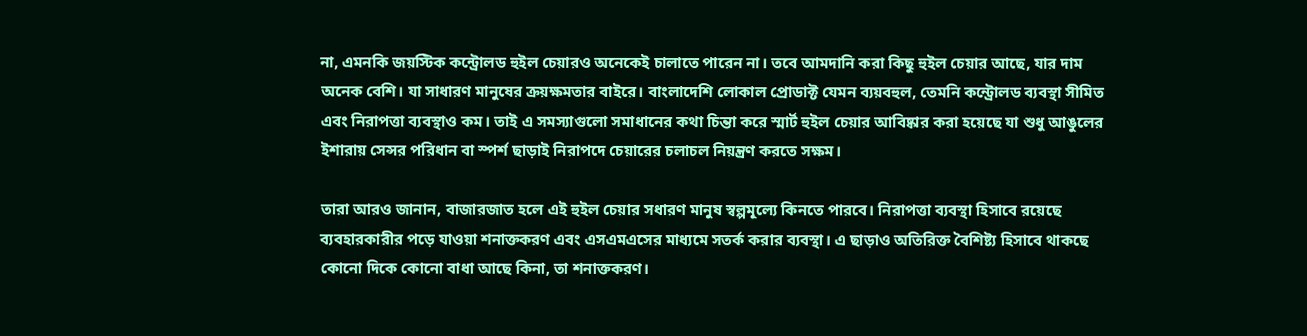না, এমনকি জয়স্টিক কন্ট্রোলড হুইল চেয়ারও অনেকেই চালাতে পারেন না। তবে আমদানি করা কিছু হুইল চেয়ার আছে, যার দাম অনেক বেশি। যা সাধারণ মানুষের ক্রয়ক্ষমতার বাইরে। বাংলাদেশি লোকাল প্রোডাক্ট যেমন ব্যয়বহুল, তেমনি কন্ট্রোলড ব্যবস্থা সীমিত এবং নিরাপত্তা ব্যবস্থাও কম। তাই এ সমস্যাগুলো সমাধানের কথা চিন্তা করে স্মার্ট হুইল চেয়ার আবিষ্কার করা হয়েছে যা শুধু আঙুলের ইশারায় সেন্সর পরিধান বা স্পর্শ ছাড়াই নিরাপদে চেয়ারের চলাচল নিয়ন্ত্রণ করতে সক্ষম।

তারা আরও জানান, বাজারজাত হলে এই হুইল চেয়ার সধারণ মানুষ স্বল্পমূল্যে কিনতে পারবে। নিরাপত্তা ব্যবস্থা হিসাবে রয়েছে ব্যবহারকারীর পড়ে যাওয়া শনাক্তকরণ এবং এসএমএসের মাধ্যমে সতর্ক করার ব্যবস্থা। এ ছাড়াও অতিরিক্ত বৈশিষ্ট্য হিসাবে থাকছে কোনো দিকে কোনো বাধা আছে কিনা, তা শনাক্তকরণ।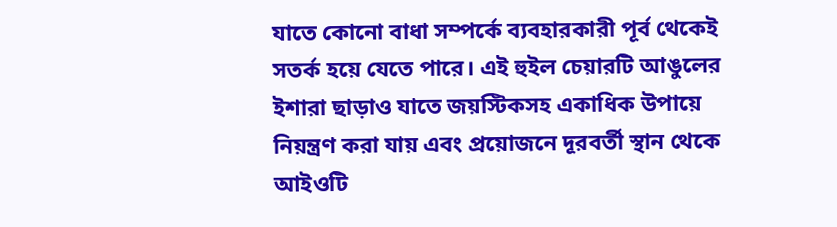যাতে কোনো বাধা সম্পর্কে ব্যবহারকারী পূর্ব থেকেই সতর্ক হয়ে যেতে পারে। এই হুইল চেয়ারটি আঙুলের ইশারা ছাড়াও যাতে জয়স্টিকসহ একাধিক উপায়ে নিয়ন্ত্রণ করা যায় এবং প্রয়োজনে দূরবর্তী স্থান থেকে আইওটি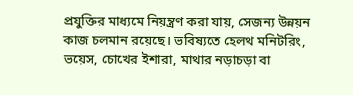প্রযুক্তির মাধ্যমে নিয়ন্ত্রণ করা যায়, সেজন্য উন্নয়ন কাজ চলমান রয়েছে। ভবিষ্যতে হেলথ মনিটরিং, ভয়েস, চোখের ইশারা, মাথার নড়াচড়া বা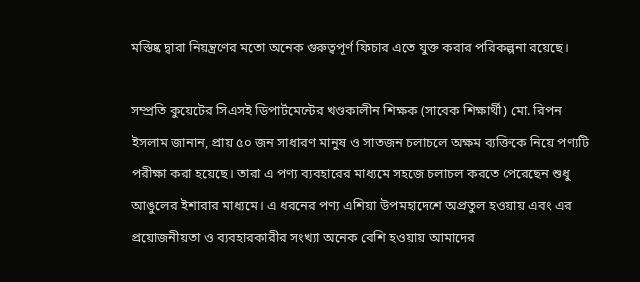মস্তিষ্ক দ্বারা নিয়ন্ত্রণের মতো অনেক গুরুত্বপূর্ণ ফিচার এতে যুক্ত করার পরিকল্পনা রয়েছে।

সম্প্রতি কুয়েটের সিএসই ডিপার্টমেন্টের খণ্ডকালীন শিক্ষক (সাবেক শিক্ষার্থী) মো. রিপন ইসলাম জানান, প্রায় ৫০ জন সাধারণ মানুষ ও সাতজন চলাচলে অক্ষম ব্যক্তিকে নিয়ে পণ্যটি পরীক্ষা করা হয়েছে। তারা এ পণ্য ব্যবহারের মাধ্যমে সহজে চলাচল করতে পেরেছেন শুধু আঙুলের ইশারার মাধ্যমে। এ ধরনের পণ্য এশিয়া উপমহাদেশে অপ্রতুল হওয়ায় এবং এর প্রয়োজনীয়তা ও ব্যবহারকারীর সংখ্যা অনেক বেশি হওয়ায় আমাদের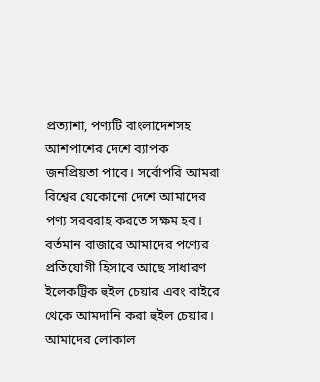প্রত্যাশা, পণ্যটি বাংলাদেশসহ আশপাশের দেশে ব্যাপক জনপ্রিয়তা পাবে। সর্বোপরি আমরা বিশ্বের যেকোনো দেশে আমাদের পণ্য সরবরাহ করতে সক্ষম হব। বর্তমান বাজারে আমাদের পণ্যের প্রতিযোগী হিসাবে আছে সাধারণ ইলেকট্রিক হুইল চেয়ার এবং বাইরে থেকে আমদানি করা হুইল চেয়ার। আমাদের লোকাল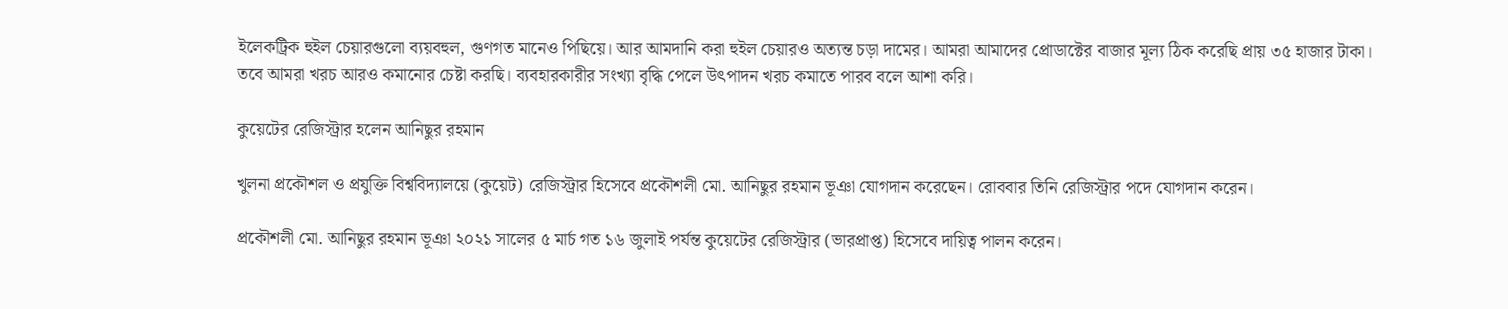ইলেকট্রিক হুইল চেয়ারগুলো ব্যয়বহুল, গুণগত মানেও পিছিয়ে। আর আমদানি করা হুইল চেয়ারও অত্যন্ত চড়া দামের। আমরা আমাদের প্রোডাক্টের বাজার মূল্য ঠিক করেছি প্রায় ৩৫ হাজার টাকা। তবে আমরা খরচ আরও কমানোর চেষ্টা করছি। ব্যবহারকারীর সংখ্যা বৃদ্ধি পেলে উৎপাদন খরচ কমাতে পারব বলে আশা করি।

কুয়েটের রেজিস্ট্রার হলেন আনিছুর রহমান

খুলনা প্রকৌশল ও প্রযুক্তি বিশ্ববিদ্যালয়ে (কুয়েট) রেজিস্ট্রার হিসেবে প্রকৌশলী মো. আনিছুর রহমান ভূঞা যোগদান করেছেন। রোববার তিনি রেজিস্ট্রার পদে যোগদান করেন।

প্রকৌশলী মো. আনিছুর রহমান ভূঞা ২০২১ সালের ৫ মার্চ গত ১৬ জুলাই পর্যন্ত কুয়েটের রেজিস্ট্রার (ভারপ্রাপ্ত) হিসেবে দায়িত্ব পালন করেন।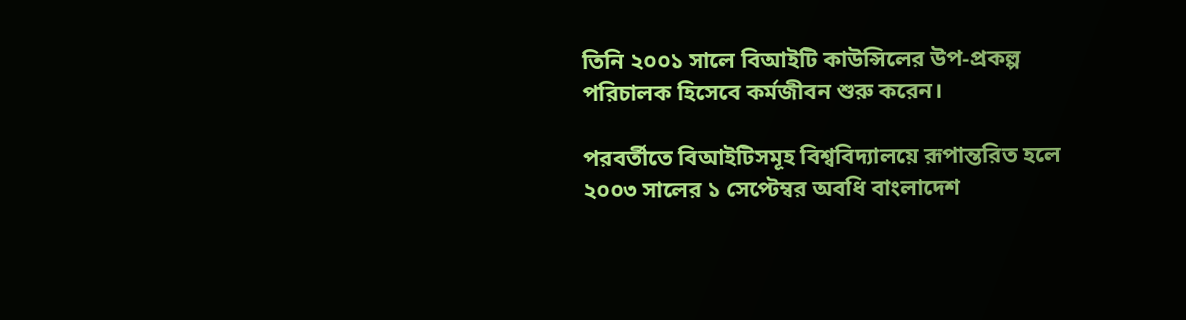তিনি ২০০১ সালে বিআইটি কাউন্সিলের উপ-প্রকল্প পরিচালক হিসেবে কর্মজীবন শুরু করেন।

পরবর্তীতে বিআইটিসমূহ বিশ্ববিদ্যালয়ে রূপান্তরিত হলে ২০০৩ সালের ১ সেপ্টেম্বর অবধি বাংলাদেশ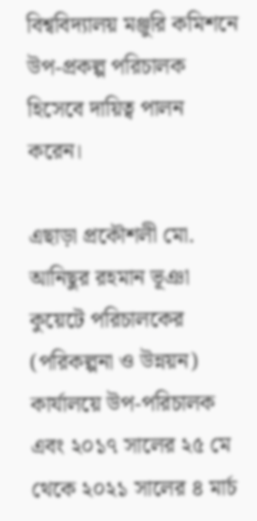বিশ্ববিদ্যালয় মঞ্জুরি কমিশনে উপ-প্রকল্প পরিচালক হিসেবে দায়িত্ব পালন করেন।

এছাড়া প্রকৌশলী মো. আনিছুর রহমান ভূঞা কুয়েটে পরিচালকের (পরিকল্পনা ও উন্নয়ন) কার্যালয়ে উপ-পরিচালক এবং ২০১৭ সালের ২৫ মে থেকে ২০২১ সালের ৪ মার্চ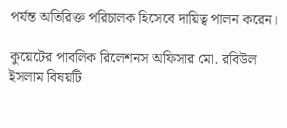পর্যন্ত অতিরিক্ত পরিচালক হিসেবে দায়িত্ব পালন করেন।

কুয়েটের পাবলিক রিলেশনস অফিসার মো. রবিউল ইসলাম বিষয়টি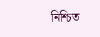নিশ্চিত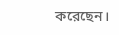করেছেন।